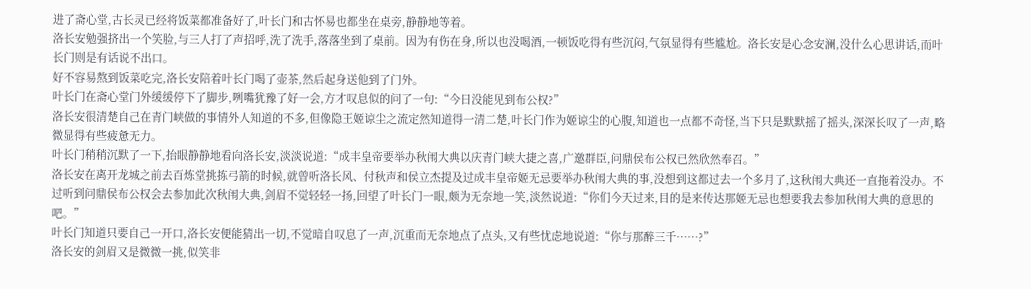进了斋心堂,古长灵已经将饭菜都准备好了,叶长门和古怀易也都坐在桌旁,静静地等着。
洛长安勉强挤出一个笑脸,与三人打了声招呼,洗了洗手,落落坐到了桌前。因为有伤在身,所以也没喝酒,一顿饭吃得有些沉闷,气氛显得有些尴尬。洛长安是心念安澜,没什么心思讲话,而叶长门则是有话说不出口。
好不容易熬到饭菜吃完,洛长安陪着叶长门喝了壶茶,然后起身送他到了门外。
叶长门在斋心堂门外缓缓停下了脚步,咧嘴犹豫了好一会,方才叹息似的问了一句:“今日没能见到布公权?”
洛长安很清楚自己在青门峡做的事情外人知道的不多,但像隐王姬谅尘之流定然知道得一清二楚,叶长门作为姬谅尘的心腹,知道也一点都不奇怪,当下只是默默摇了摇头,深深长叹了一声,略微显得有些疲惫无力。
叶长门稍稍沉默了一下,抬眼静静地看向洛长安,淡淡说道:“成丰皇帝要举办秋闱大典以庆青门峡大捷之喜,广邀群臣,问鼎侯布公权已然欣然奉召。”
洛长安在离开龙城之前去百炼堂挑拣弓箭的时候,就曾听洛长风、付秋声和侯立杰提及过成丰皇帝姬无忌要举办秋闱大典的事,没想到这都过去一个多月了,这秋闱大典还一直拖着没办。不过听到问鼎侯布公权会去参加此次秋闱大典,剑眉不觉轻轻一扬,回望了叶长门一眼,颇为无奈地一笑,淡然说道:“你们今天过来,目的是来传达那姬无忌也想要我去参加秋闱大典的意思的吧。”
叶长门知道只要自己一开口,洛长安便能猜出一切,不觉暗自叹息了一声,沉重而无奈地点了点头,又有些忧虑地说道:“你与那醉三千……?”
洛长安的剑眉又是微微一挑,似笑非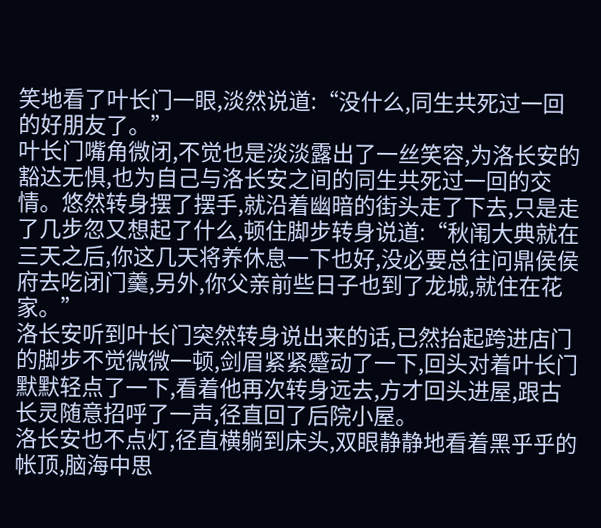笑地看了叶长门一眼,淡然说道:“没什么,同生共死过一回的好朋友了。”
叶长门嘴角微闭,不觉也是淡淡露出了一丝笑容,为洛长安的豁达无惧,也为自己与洛长安之间的同生共死过一回的交情。悠然转身摆了摆手,就沿着幽暗的街头走了下去,只是走了几步忽又想起了什么,顿住脚步转身说道:“秋闱大典就在三天之后,你这几天将养休息一下也好,没必要总往问鼎侯侯府去吃闭门羹,另外,你父亲前些日子也到了龙城,就住在花家。”
洛长安听到叶长门突然转身说出来的话,已然抬起跨进店门的脚步不觉微微一顿,剑眉紧紧蹙动了一下,回头对着叶长门默默轻点了一下,看着他再次转身远去,方才回头进屋,跟古长灵随意招呼了一声,径直回了后院小屋。
洛长安也不点灯,径直横躺到床头,双眼静静地看着黑乎乎的帐顶,脑海中思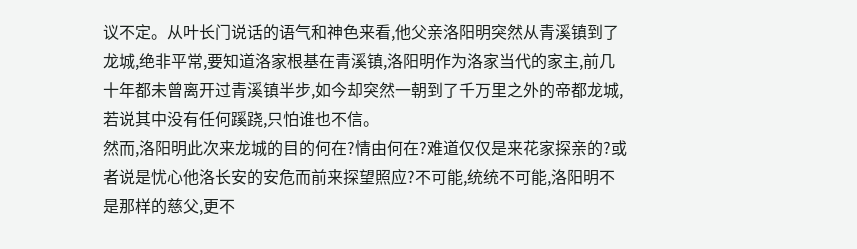议不定。从叶长门说话的语气和神色来看,他父亲洛阳明突然从青溪镇到了龙城,绝非平常,要知道洛家根基在青溪镇,洛阳明作为洛家当代的家主,前几十年都未曾离开过青溪镇半步,如今却突然一朝到了千万里之外的帝都龙城,若说其中没有任何蹊跷,只怕谁也不信。
然而,洛阳明此次来龙城的目的何在?情由何在?难道仅仅是来花家探亲的?或者说是忧心他洛长安的安危而前来探望照应?不可能,统统不可能,洛阳明不是那样的慈父,更不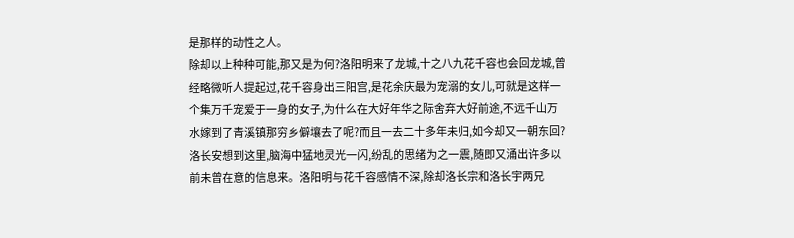是那样的动性之人。
除却以上种种可能,那又是为何?洛阳明来了龙城,十之八九花千容也会回龙城,曾经略微听人提起过,花千容身出三阳宫,是花余庆最为宠溺的女儿,可就是这样一个集万千宠爱于一身的女子,为什么在大好年华之际舍弃大好前途,不远千山万水嫁到了青溪镇那穷乡僻壤去了呢?而且一去二十多年未归,如今却又一朝东回?
洛长安想到这里,脑海中猛地灵光一闪,纷乱的思绪为之一震,随即又涌出许多以前未曾在意的信息来。洛阳明与花千容感情不深,除却洛长宗和洛长宇两兄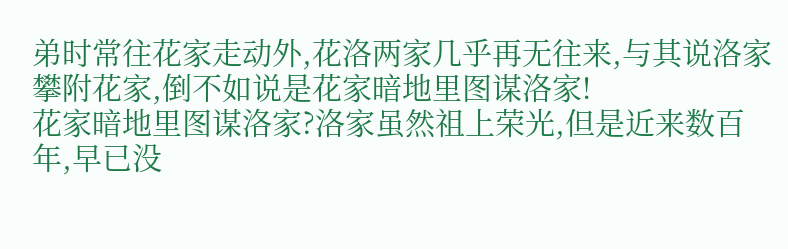弟时常往花家走动外,花洛两家几乎再无往来,与其说洛家攀附花家,倒不如说是花家暗地里图谋洛家!
花家暗地里图谋洛家?洛家虽然祖上荣光,但是近来数百年,早已没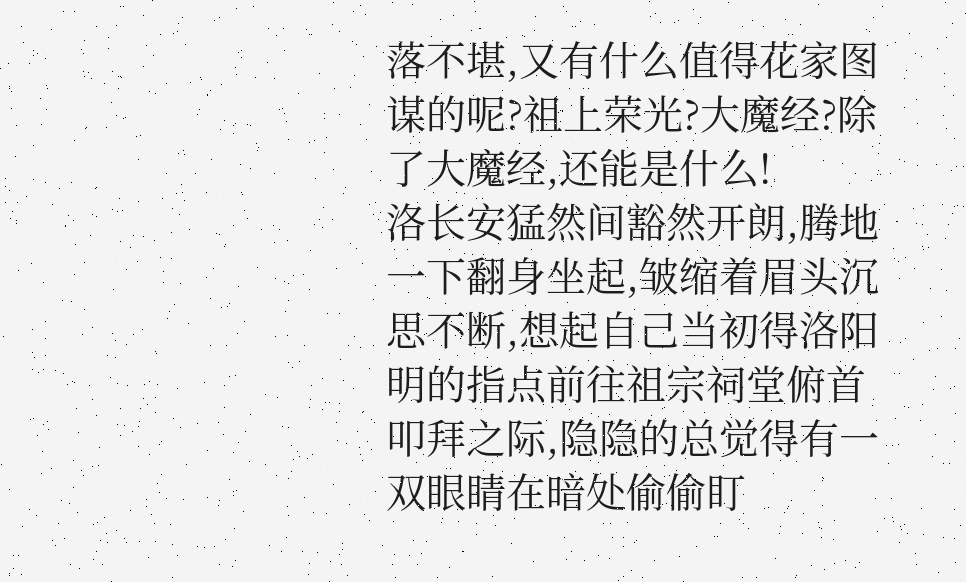落不堪,又有什么值得花家图谋的呢?祖上荣光?大魔经?除了大魔经,还能是什么!
洛长安猛然间豁然开朗,腾地一下翻身坐起,皱缩着眉头沉思不断,想起自己当初得洛阳明的指点前往祖宗祠堂俯首叩拜之际,隐隐的总觉得有一双眼睛在暗处偷偷盯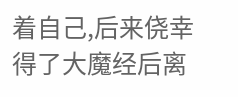着自己,后来侥幸得了大魔经后离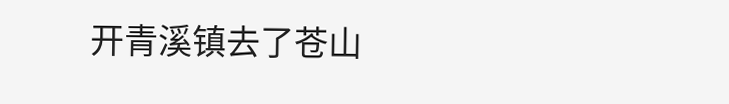开青溪镇去了苍山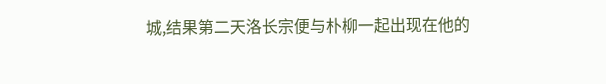城,结果第二天洛长宗便与朴柳一起出现在他的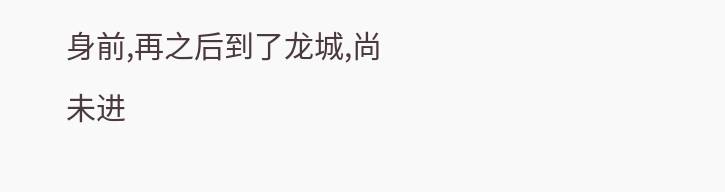身前,再之后到了龙城,尚未进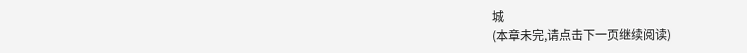城
(本章未完,请点击下一页继续阅读)